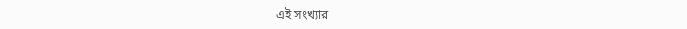এই সংখ্যার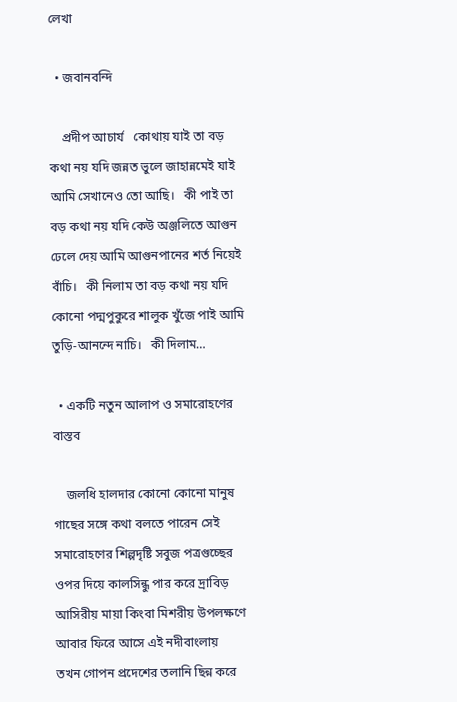লেখা

  • জবানবন্দি

    প্রদীপ আচার্য   কোথায় যাই তা বড় কথা নয় যদি জন্নত ভুলে জাহান্নমেই যাই আমি সেখানেও তো আছি।   কী পাই তা বড় কথা নয় যদি কেউ অঞ্জলিতে আগুন ঢেলে দেয় আমি আগুনপানের শর্ত নিয়েই বাঁচি।   কী নিলাম তা বড় কথা নয় যদি কোনো পদ্মপুকুরে শালুক খুঁজে পাই আমি তুড়ি-আনন্দে নাচি।   কী দিলাম…

  • একটি নতুন আলাপ ও সমারোহণের বাস্তব

    জলধি হালদার কোনো কোনো মানুষ গাছের সঙ্গে কথা বলতে পারেন সেই সমারোহণের শিল্পদৃষ্টি সবুজ পত্রগুচ্ছের ওপর দিয়ে কালসিন্ধু পার করে দ্রাবিড় আসিরীয় মায়া কিংবা মিশরীয় উপলক্ষণে আবার ফিরে আসে এই নদীবাংলায়   তখন গোপন প্রদেশের তলানি ছিন্ন করে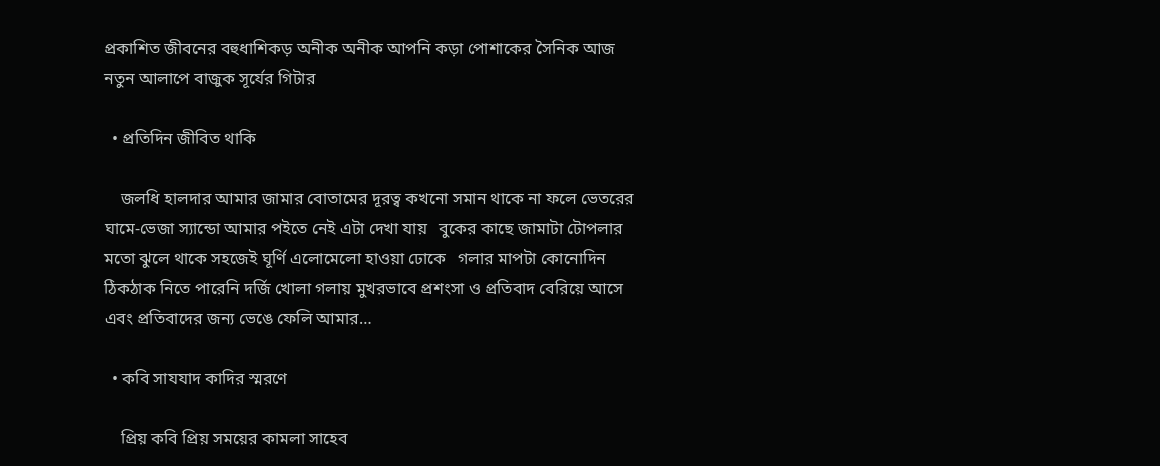প্রকাশিত জীবনের বহুধাশিকড় অনীক অনীক আপনি কড়া পোশাকের সৈনিক আজ নতুন আলাপে বাজুক সূর্যের গিটার

  • প্রতিদিন জীবিত থাকি

    জলধি হালদার আমার জামার বোতামের দূরত্ব কখনো সমান থাকে না ফলে ভেতরের ঘামে-ভেজা স্যান্ডো আমার পইতে নেই এটা দেখা যায়   বুকের কাছে জামাটা টোপলার মতো ঝুলে থাকে সহজেই ঘূর্ণি এলোমেলো হাওয়া ঢোকে   গলার মাপটা কোনোদিন ঠিকঠাক নিতে পারেনি দর্জি খোলা গলায় মুখরভাবে প্রশংসা ও প্রতিবাদ বেরিয়ে আসে এবং প্রতিবাদের জন্য ভেঙে ফেলি আমার…

  • কবি সাযযাদ কাদির স্মরণে

    প্রিয় কবি প্রিয় সময়ের কামলা সাহেব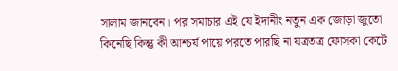সালাম জানবেন। পর সমাচার এই যে ইদানীং নতুন এক জোড়া জুতো কিনেছি কিন্তু কী আশ্চর্য পায়ে পরতে পারছি না যত্রতত্র ফোসকা কেটে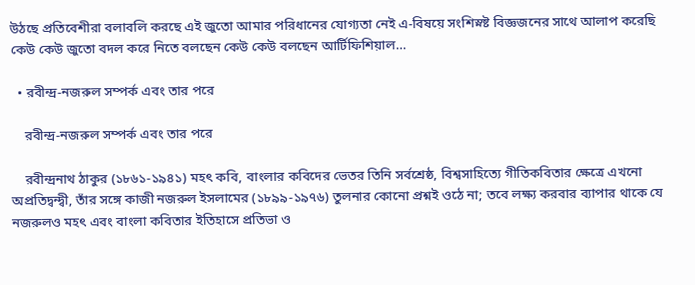উঠছে প্রতিবেশীরা বলাবলি করছে এই জুতো আমার পরিধানের যোগ্যতা নেই এ-বিষয়ে সংশিস্নষ্ট বিজ্ঞজনের সাথে আলাপ করেছি কেউ কেউ জুতো বদল করে নিতে বলছেন কেউ কেউ বলছেন আর্টিফিশিয়াল…

  • রবীন্দ্র-নজরুল সম্পর্ক এবং তার পরে

    রবীন্দ্র-নজরুল সম্পর্ক এবং তার পরে

    রবীন্দ্রনাথ ঠাকুর (১৮৬১-১৯৪১) মহৎ কবি, বাংলার কবিদের ভেতর তিনি সর্বশ্রেষ্ঠ, বিশ্বসাহিত্যে গীতিকবিতার ক্ষেত্রে এখনো অপ্রতিদ্বন্দ্বী, তাঁর সঙ্গে কাজী নজরুল ইসলামের (১৮৯৯-১৯৭৬) তুলনার কোনো প্রশ্নই ওঠে না; তবে লক্ষ্য করবার ব্যাপার থাকে যে নজরুলও মহৎ এবং বাংলা কবিতার ইতিহাসে প্রতিভা ও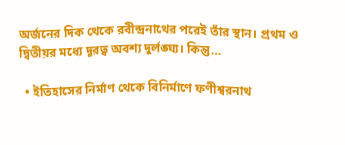অর্জনের দিক থেকে রবীন্দ্রনাথের পরেই তাঁর স্থান। প্রথম ও দ্বিতীয়র মধ্যে দূরত্ব অবশ্য দুর্লঙ্ঘ্য। কিন্তু…

  • ইতিহাসের নির্মাণ থেকে বিনির্মাণে ফণীশ্বরনাথ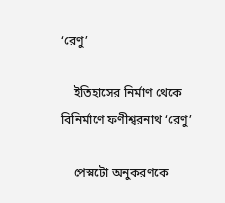‘রেণু’

    ইতিহাসের নির্মাণ থেকে বিনির্মাণে ফণীশ্বরনাথ ‘রেণু’

    পেস্নটো অনুকরণকে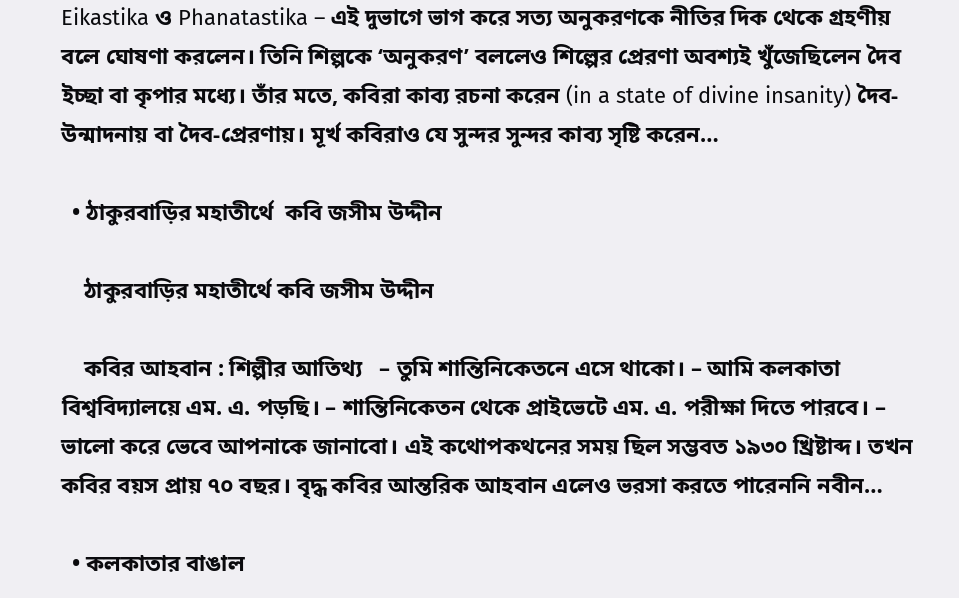Eikastika ও Phanatastika – এই দুভাগে ভাগ করে সত্য অনুকরণকে নীতির দিক থেকে গ্রহণীয় বলে ঘোষণা করলেন। তিনি শিল্পকে ‘অনুকরণ’ বললেও শিল্পের প্রেরণা অবশ্যই খুঁজেছিলেন দৈব ইচ্ছা বা কৃপার মধ্যে। তাঁর মতে, কবিরা কাব্য রচনা করেন (in a state of divine insanity) দৈব-উন্মাদনায় বা দৈব-প্রেরণায়। মূর্খ কবিরাও যে সুন্দর সুন্দর কাব্য সৃষ্টি করেন…

  • ঠাকুরবাড়ির মহাতীর্থে  কবি জসীম উদ্দীন

    ঠাকুরবাড়ির মহাতীর্থে কবি জসীম উদ্দীন

    কবির আহবান : শিল্পীর আতিথ্য   – তুমি শান্তিনিকেতনে এসে থাকো। – আমি কলকাতা বিশ্ববিদ্যালয়ে এম. এ. পড়ছি। – শান্তিনিকেতন থেকে প্রাইভেটে এম. এ. পরীক্ষা দিতে পারবে। – ভালো করে ভেবে আপনাকে জানাবো। এই কথোপকথনের সময় ছিল সম্ভবত ১৯৩০ খ্রিষ্টাব্দ। তখন কবির বয়স প্রায় ৭০ বছর। বৃদ্ধ কবির আন্তরিক আহবান এলেও ভরসা করতে পারেননি নবীন…

  • কলকাতার বাঙাল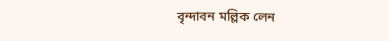বৃন্দাবন মল্লিক লেন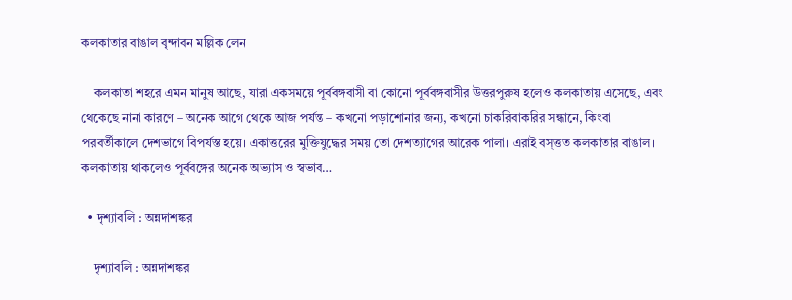কলকাতার বাঙাল বৃন্দাবন মল্লিক লেন

    কলকাতা শহরে এমন মানুষ আছে, যারা একসময়ে পূর্ববঙ্গবাসী বা কোনো পূর্ববঙ্গবাসীর উত্তরপুরুষ হলেও কলকাতায় এসেছে, এবং থেকেছে নানা কারণে – অনেক আগে থেকে আজ পর্যন্ত – কখনো পড়াশোনার জন্য, কখনো চাকরিবাকরির সন্ধানে, কিংবা পরবর্তীকালে দেশভাগে বিপর্যস্ত হয়ে। একাত্তরের মুক্তিযুদ্ধের সময় তো দেশত্যাগের আরেক পালা। এরাই বস্ত্তত কলকাতার বাঙাল। কলকাতায় থাকলেও পূর্ববঙ্গের অনেক অভ্যাস ও স্বভাব…

  • দৃশ্যাবলি : অন্নদাশঙ্কর

    দৃশ্যাবলি : অন্নদাশঙ্কর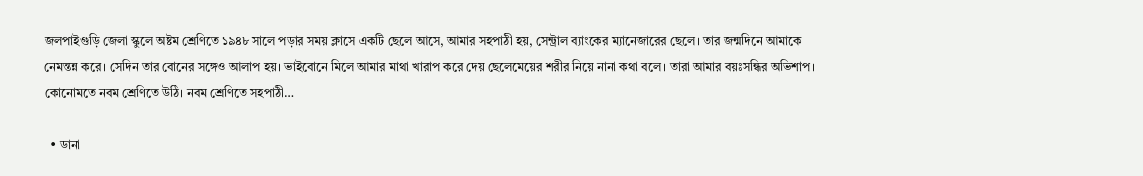জলপাইগুড়ি জেলা স্কুলে অষ্টম শ্রেণিতে ১৯৪৮ সালে পড়ার সময় ক্লাসে একটি ছেলে আসে, আমার সহপাঠী হয়, সেন্ট্রাল ব্যাংকের ম্যানেজারের ছেলে। তার জন্মদিনে আমাকে নেমন্তন্ন করে। সেদিন তার বোনের সঙ্গেও আলাপ হয়। ভাইবোনে মিলে আমার মাথা খারাপ করে দেয় ছেলেমেয়ের শরীর নিয়ে নানা কথা বলে। তারা আমার বয়ঃসন্ধির অভিশাপ। কোনোমতে নবম শ্রেণিতে উঠি। নবম শ্রেণিতে সহপাঠী…

  • ডানা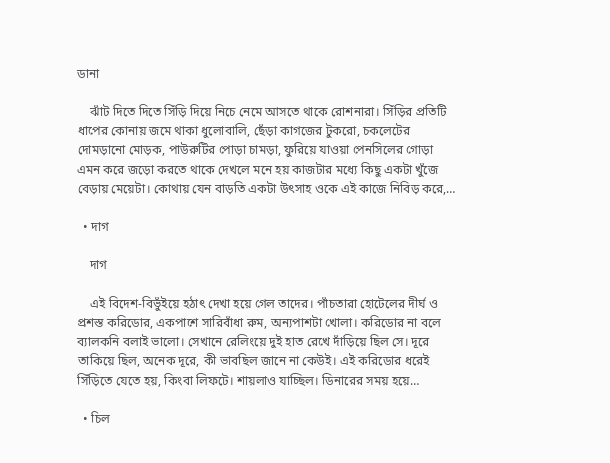ডানা

    ঝাঁট দিতে দিতে সিঁড়ি দিয়ে নিচে নেমে আসতে থাকে রোশনারা। সিঁড়ির প্রতিটি ধাপের কোনায় জমে থাকা ধুলোবালি, ছেঁড়া কাগজের টুকরো, চকলেটের দোমড়ানো মোড়ক, পাউরুটির পোড়া চামড়া, ফুরিয়ে যাওয়া পেনসিলের গোড়া এমন করে জড়ো করতে থাকে দেখলে মনে হয় কাজটার মধ্যে কিছু একটা খুঁজে বেড়ায় মেয়েটা। কোথায় যেন বাড়তি একটা উৎসাহ ওকে এই কাজে নিবিড় করে,…

  • দাগ

    দাগ

    এই বিদেশ-বিভুঁইয়ে হঠাৎ দেখা হয়ে গেল তাদের। পাঁচতারা হোটেলের দীর্ঘ ও প্রশস্ত করিডোর, একপাশে সারিবাঁধা রুম, অন্যপাশটা খোলা। করিডোর না বলে ব্যালকনি বলাই ভালো। সেখানে রেলিংয়ে দুই হাত রেখে দাঁড়িয়ে ছিল সে। দূরে তাকিয়ে ছিল, অনেক দূরে, কী ভাবছিল জানে না কেউই। এই করিডোর ধরেই সিঁড়িতে যেতে হয়, কিংবা লিফটে। শায়লাও যাচ্ছিল। ডিনারের সময় হয়ে…

  • চিল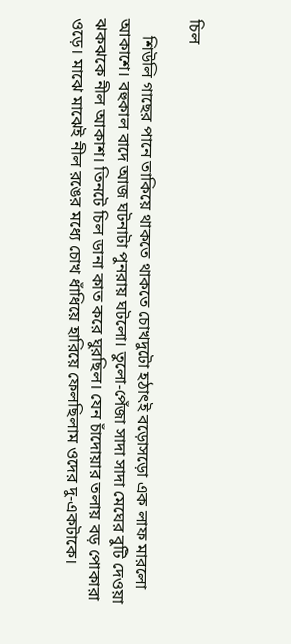চিল

    শিউলি গাছের পানে তাকিয়ে থাকতে থাকতে চোখদুটো হঠাৎই বড়োসড়ো এক লাফ মারলো আকাশে। বহুকাল বাদে আজ ঘটনাটা পুনরায় ঘটলো। তুলো-পেঁজা সাদা সাদা মেঘের বুটি দেওয়া ঝকঝকে নীল আকাশ। তিনটে চিল ডানা কাত করে ঘুরছিল। যেন চাঁদোয়ার তলায় বড় পোকারা ওড়ে। মাঝে মাঝেই নীল রঙের মধ্যে চোখ ধাঁধিয়ে হারিয়ে ফেলছিলাম ওদের দু-একটাকে।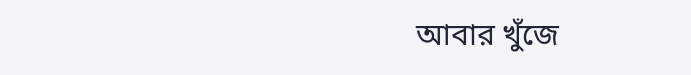আবার খুঁজে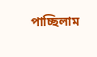পাচ্ছিলাম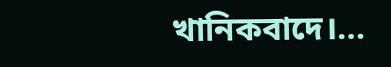খানিকবাদে।…